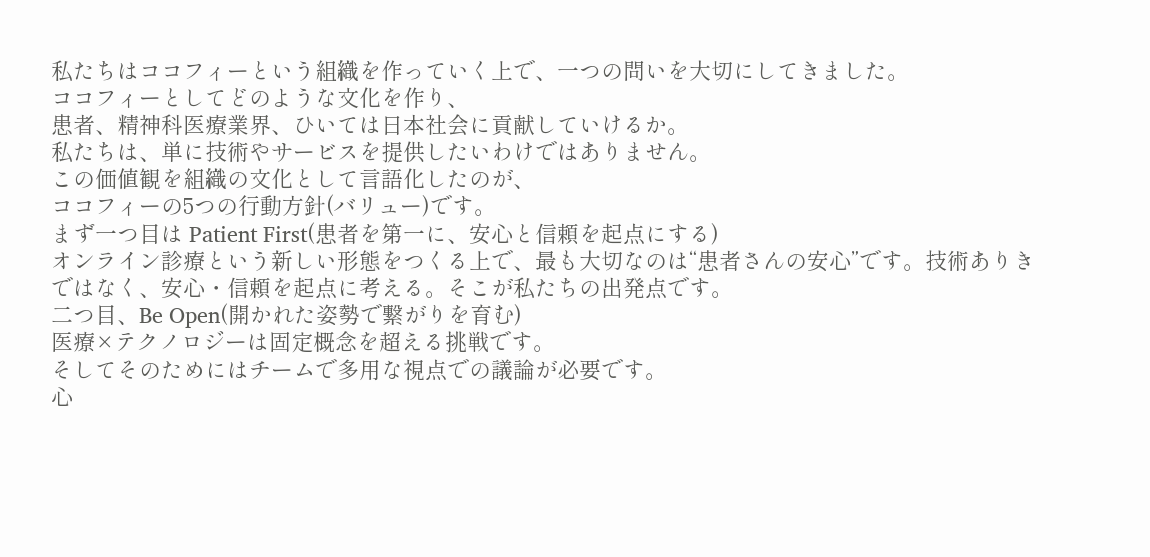私たちはココフィーという組織を作っていく上で、一つの問いを大切にしてきました。
ココフィーとしてどのような文化を作り、
患者、精神科医療業界、ひいては日本社会に貢献していけるか。
私たちは、単に技術やサービスを提供したいわけではありません。
この価値観を組織の文化として言語化したのが、
ココフィーの5つの行動方針(バリュー)です。
まず一つ目は Patient First(患者を第一に、安心と信頼を起点にする)
オンライン診療という新しい形態をつくる上で、最も大切なのは“患者さんの安心”です。技術ありきではなく、安心・信頼を起点に考える。そこが私たちの出発点です。
二つ目、Be Open(開かれた姿勢で繋がりを育む)
医療×テクノロジーは固定概念を超える挑戦です。
そしてそのためにはチームで多用な視点での議論が必要です。
心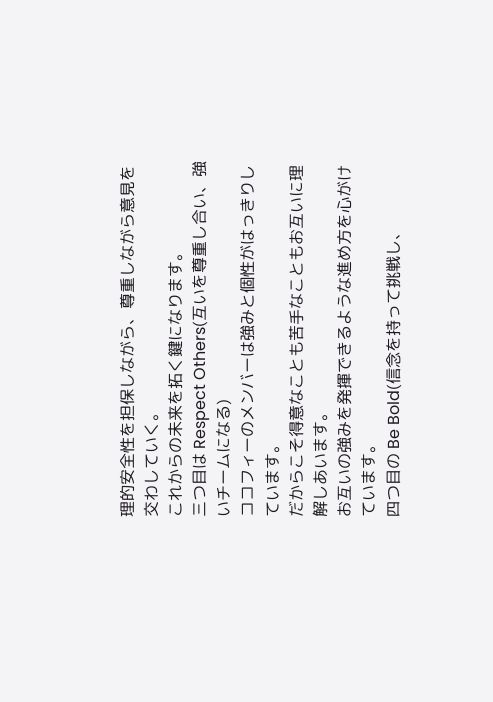理的安全性を担保しながら、尊重しながら意見を交わしていく。
これからの未来を拓く鍵になります。
三つ目は Respect Others(互いを尊重し合い、強いチームになる)
ココフィーのメンバーは強みと個性がはっきりしています。
だからこそ得意なことも苦手なこともお互いに理解しあいます。
お互いの強みを発揮できるような進め方を心がけています。
四つ目の Be Bold(信念を持って挑戦し、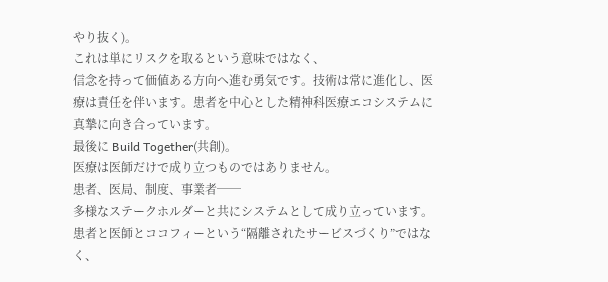やり抜く)。
これは単にリスクを取るという意味ではなく、
信念を持って価値ある方向へ進む勇気です。技術は常に進化し、医療は責任を伴います。患者を中心とした精神科医療エコシステムに真摯に向き合っています。
最後に Build Together(共創)。
医療は医師だけで成り立つものではありません。
患者、医局、制度、事業者──
多様なステークホルダーと共にシステムとして成り立っています。
患者と医師とココフィーという“隔離されたサービスづくり”ではなく、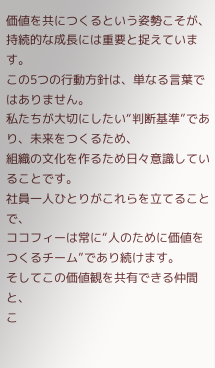価値を共につくるという姿勢こそが、持続的な成長には重要と捉えています。
この5つの行動方針は、単なる言葉ではありません。
私たちが大切にしたい“判断基準”であり、未来をつくるため、
組織の文化を作るため日々意識していることです。
社員一人ひとりがこれらを立てることで、
ココフィーは常に“人のために価値をつくるチーム”であり続けます。
そしてこの価値観を共有できる仲間と、
こ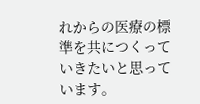れからの医療の標準を共につくっていきたいと思っています。